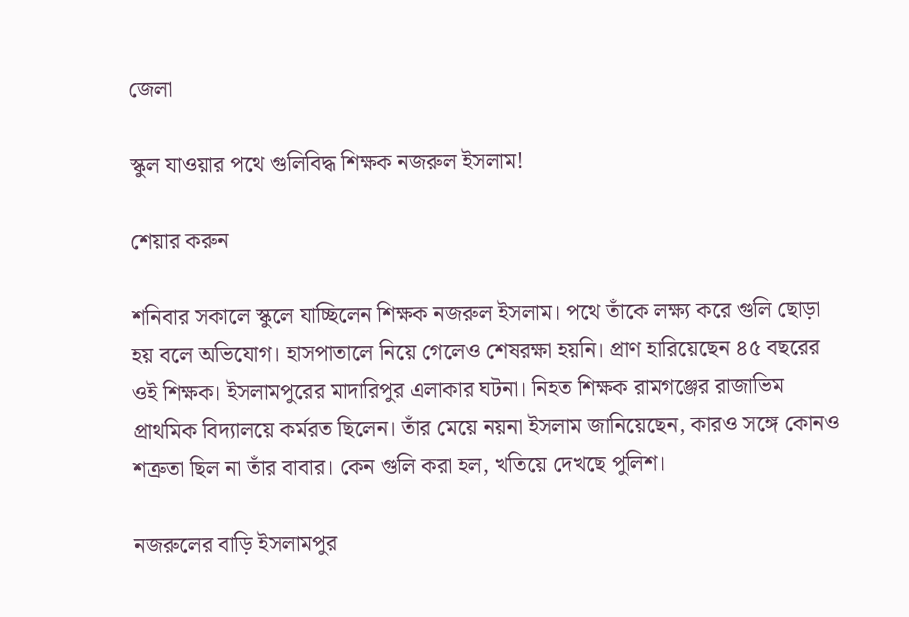জেলা

স্কুল যাওয়ার পথে গুলিবিদ্ধ শিক্ষক নজরুল ইসলাম!

শেয়ার করুন

শনিবার সকালে স্কুলে যাচ্ছিলেন শিক্ষক নজরুল ইসলাম। পথে তাঁকে লক্ষ্য করে গুলি ছোড়া হয় বলে অভিযোগ। হাসপাতালে নিয়ে গেলেও শেষরক্ষা হয়নি। প্রাণ হারিয়েছেন ৪৫ বছরের ওই শিক্ষক। ইসলামপুরের মাদারিপুর এলাকার ঘটনা। নিহত শিক্ষক রামগঞ্জের রাজাভিম প্রাথমিক বিদ্যালয়ে কর্মরত ছিলেন। তাঁর মেয়ে নয়না ইসলাম জানিয়েছেন, কারও সঙ্গে কোনও শত্রুতা ছিল না তাঁর বাবার। কেন গুলি করা হল, খতিয়ে দেখছে পুলিশ।

নজরুলের বাড়ি ইসলামপুর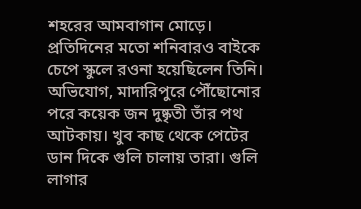শহরের আমবাগান মোড়ে। প্রতিদিনের মতো শনিবারও বাইকে চেপে স্কুলে রওনা হয়েছিলেন তিনি। অভিযোগ, মাদারিপুরে পৌঁছোনোর পরে কয়েক জন দুষ্কৃতী তাঁর পথ আটকায়। খুব কাছ থেকে পেটের ডান দিকে গুলি চালায় তারা। গুলি লাগার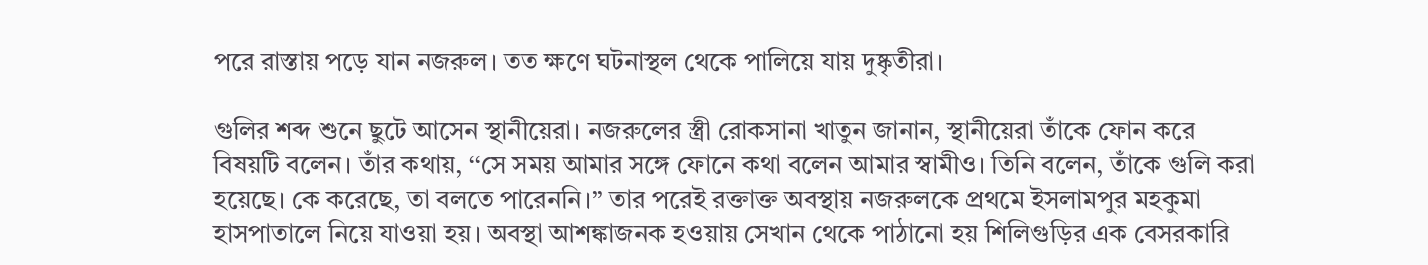পরে রাস্তায় পড়ে যান নজরুল। তত ক্ষণে ঘটনাস্থল থেকে পালিয়ে যায় দুষ্কৃতীরা।

গুলির শব্দ শুনে ছুটে আসেন স্থানীয়েরা। নজরুলের স্ত্রী রোকসানা খাতুন জানান, স্থানীয়েরা তাঁকে ফোন করে বিষয়টি বলেন। তাঁর কথায়, ‘‘সে সময় আমার সঙ্গে ফোনে কথা বলেন আমার স্বামীও। তিনি বলেন, তাঁকে গুলি করা হয়েছে। কে করেছে, তা বলতে পারেননি।’’ তার পরেই রক্তাক্ত অবস্থায় নজরুলকে প্রথমে ইসলামপুর মহকুমা হাসপাতালে নিয়ে যাওয়া হয়। অবস্থা আশঙ্কাজনক হওয়ায় সেখান থেকে পাঠানো হয় শিলিগুড়ির এক বেসরকারি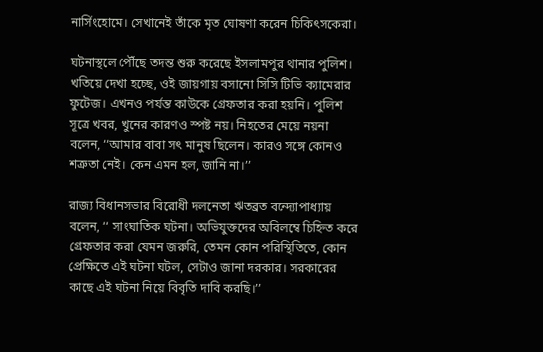নার্সিংহোমে। সেখানেই তাঁকে মৃত ঘোষণা করেন চিকিৎসকেরা।

ঘটনাস্থলে পৌঁছে তদন্ত শুরু করেছে ইসলামপুর থানার পুলিশ। খতিয়ে দেখা হচ্ছে, ওই জায়গায় বসানো সিসি টিভি ক্যামেরার ফুটেজ। এখনও পর্যন্ত কাউকে গ্রেফতার করা হয়নি। পুলিশ সূত্রে খবর, খুনের কারণও স্পষ্ট নয়। নিহতের মেয়ে নয়না বলেন, ‘‘আমার বাবা সৎ মানুষ ছিলেন। কারও সঙ্গে কোনও শত্রুতা নেই। কেন এমন হল, জানি না।’’

রাজ্য বিধানসভার বিরোধী দলনেতা ঋতব্রত বন্দ্যোপাধ্যায় বলেন, ‘‘ সাংঘাতিক ঘটনা। অভিযুক্তদের অবিলম্বে চিহ্নিত করে গ্রেফতার করা যেমন জরুরি, তেমন কোন পরিস্থিতিতে, কোন প্রেক্ষিতে এই ঘটনা ঘটল, সেটাও জানা দরকার। সরকারের কাছে এই ঘটনা নিয়ে বিবৃতি দাবি করছি।’’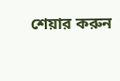শেয়ার করুন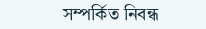সম্পর্কিত নিবন্ধ